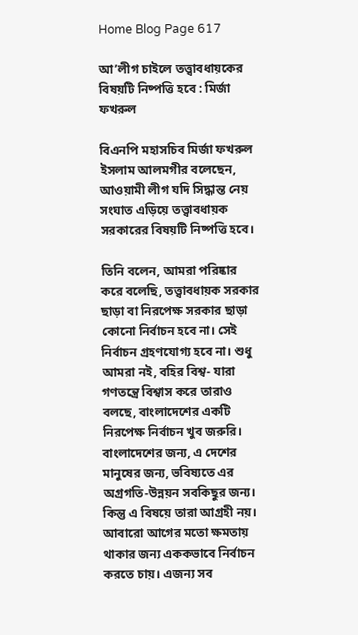Home Blog Page 617

আ’লীগ চাইলে তত্ত্বাবধায়কের বিষয়টি নিষ্পত্তি হবে : মির্জা ফখরুল

বিএনপি মহাসচিব মির্জা ফখরুল ইসলাম আলমগীর বলেছেন, আওয়ামী লীগ যদি সিদ্ধান্ত নেয় সংঘাত এড়িয়ে তত্ত্বাবধায়ক সরকারের বিষয়টি নিষ্পত্তি হবে।

তিনি বলেন, আমরা পরিষ্কার করে বলেছি, তত্ত্বাবধায়ক সরকার ছাড়া বা নিরপেক্ষ সরকার ছাড়া কোনো নির্বাচন হবে না। সেই নির্বাচন গ্রহণযোগ্য হবে না। শুধু আমরা নই, বহির বিশ্ব- যারা গণতন্ত্রে বিশ্বাস করে তারাও বলছে, বাংলাদেশের একটি নিরপেক্ষ নির্বাচন খুব জরুরি। বাংলাদেশের জন্য, এ দেশের মানুষের জন্য, ভবিষ্যতে এর অগ্রগতি-উন্নয়ন সবকিছুর জন্য। কিন্তু এ বিষয়ে তারা আগ্রহী নয়। আবারো আগের মতো ক্ষমতায় থাকার জন্য এককভাবে নির্বাচন করতে চায়। এজন্য সব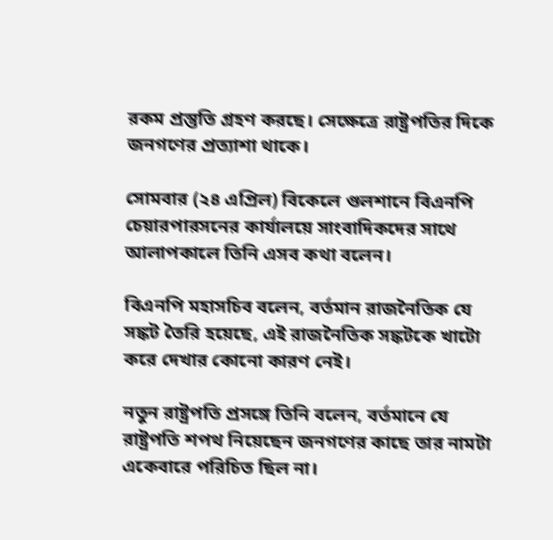রকম প্রস্তুতি গ্রহণ করছে। সেক্ষেত্রে রাষ্ট্রপতির দিকে জনগণের প্রত্যাশা থাকে।

সোমবার (২৪ এপ্রিল) বিকেলে গুলশানে বিএনপি চেয়ারপারসনের কার্যালয়ে সাংবাদিকদের সাথে আলাপকালে তিনি এসব কথা বলেন।

বিএনপি মহাসচিব বলেন, বর্তমান রাজনৈতিক যে সঙ্কট তৈরি হয়েছে, এই রাজনৈতিক সঙ্কটকে খাটো করে দেখার কোনো কারণ নেই।

নতুন রাষ্ট্রপতি প্রসঙ্গে তিনি বলেন, বর্তমানে যে রাষ্ট্রপতি শপথ নিয়েছেন জনগণের কাছে তার নামটা একেবারে পরিচিত ছিল না।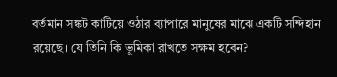বর্তমান সঙ্কট কাটিয়ে ওঠার ব্যাপারে মানুষের মাঝে একটি সন্দিহান রয়েছে। যে তিনি কি ভূমিকা রাখতে সক্ষম হবেন?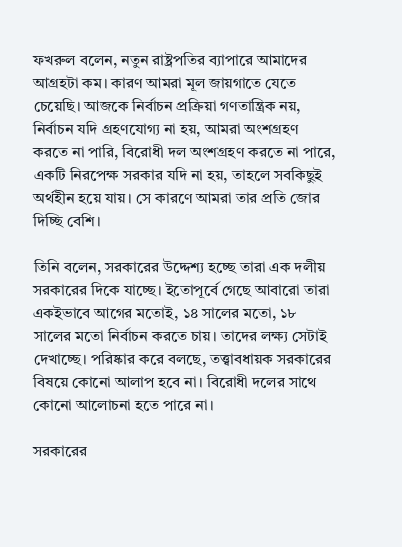ফখরুল বলেন, নতুন রাষ্ট্রপতির ব্যাপারে আমাদের আগ্রহটা কম। কারণ আমরা মূল জায়গাতে যেতে চেয়েছি। আজকে নির্বাচন প্রক্রিয়া গণতান্ত্রিক নয়, নির্বাচন যদি গ্রহণযোগ্য না হয়, আমরা অংশগ্রহণ করতে না পারি, বিরোধী দল অংশগ্রহণ করতে না পারে, একটি নিরপেক্ষ সরকার যদি না হয়, তাহলে সবকিছুই অর্থহীন হয়ে যায়। সে কারণে আমরা তার প্রতি জোর দিচ্ছি বেশি।

তিনি বলেন, সরকারের উদ্দেশ্য হচ্ছে তারা এক দলীয় সরকারের দিকে যাচ্ছে। ইতোপূর্বে গেছে আবারো তারা একইভাবে আগের মতোই, ১৪ সালের মতো, ১৮ সালের মতো নির্বাচন করতে চায়। তাদের লক্ষ্য সেটাই দেখাচ্ছে। পরিষ্কার করে বলছে, তত্ত্বাবধায়ক সরকারের বিষয়ে কোনো আলাপ হবে না। বিরোধী দলের সাথে কোনো আলোচনা হতে পারে না।

সরকারের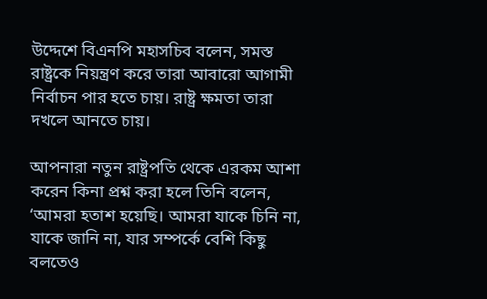উদ্দেশে‌ বিএনপি মহাসচিব বলেন, সমস্ত রাষ্ট্রকে নিয়ন্ত্রণ করে তারা আবারো আগামী নির্বাচন পার হতে চায়। রাষ্ট্র ক্ষমতা তারা দখলে আনতে চায়।

আপনারা নতুন রাষ্ট্রপতি থেকে এরকম আশা করেন কিনা প্রশ্ন করা হলে তিনি বলেন, ‘আমরা হতাশ হয়েছি। আমরা যাকে চিনি না, যাকে জানি না, যার সম্পর্কে বেশি কিছু বলতেও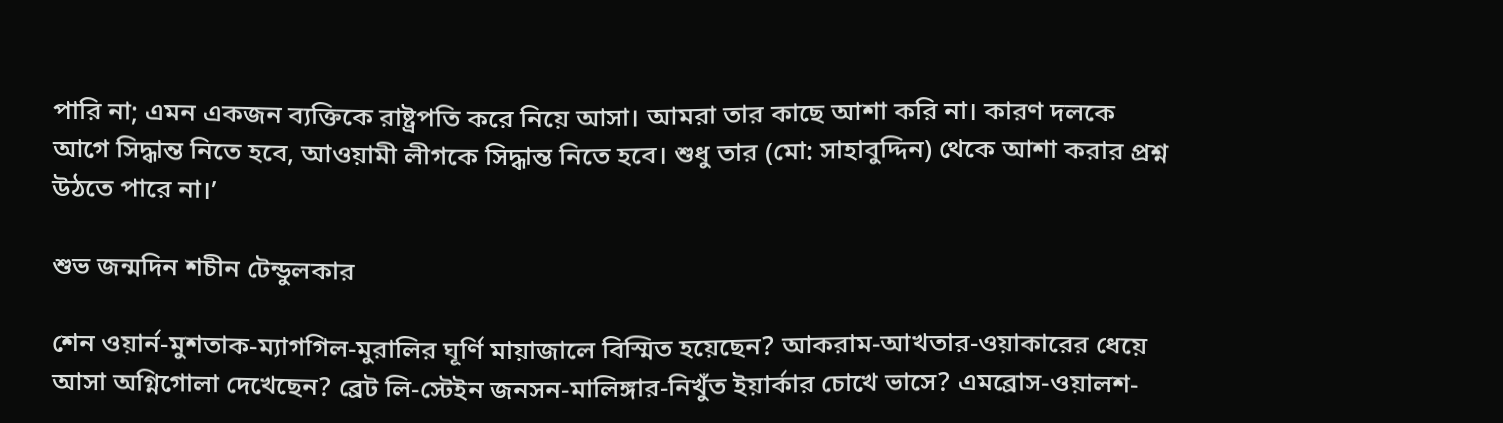পারি না; এমন একজন ব্যক্তিকে রাষ্ট্রপতি করে নিয়ে আসা। আমরা তার কাছে আশা করি না। কারণ দলকে আগে সিদ্ধান্ত নিতে হবে, আওয়ামী লীগকে সিদ্ধান্ত নিতে হবে। শুধু তার (মো: সাহাবুদ্দিন) থেকে আশা করার প্রশ্ন উঠতে পারে না।’

শুভ জন্মদিন শচীন টেন্ডুলকার

শেন ওয়ার্ন-মুশতাক-ম্যাগগিল-মুরালির ঘূর্ণি মায়াজালে বিস্মিত হয়েছেন? আকরাম-আখতার-ওয়াকারের ধেয়ে আসা অগ্নিগোলা দেখেছেন? ব্রেট লি-স্টেইন জনসন-মালিঙ্গার-নিখুঁত ইয়ার্কার চোখে ভাসে? এমব্রোস-ওয়ালশ-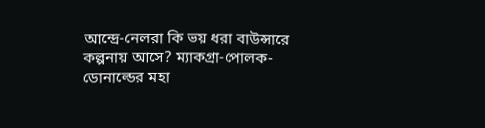আন্দ্রে-নেলরা কি ভয় ধরা বাউন্সারে কল্পনায় আসে? ম্যাকগ্রা-পোলক-ডোনাল্ডের মহা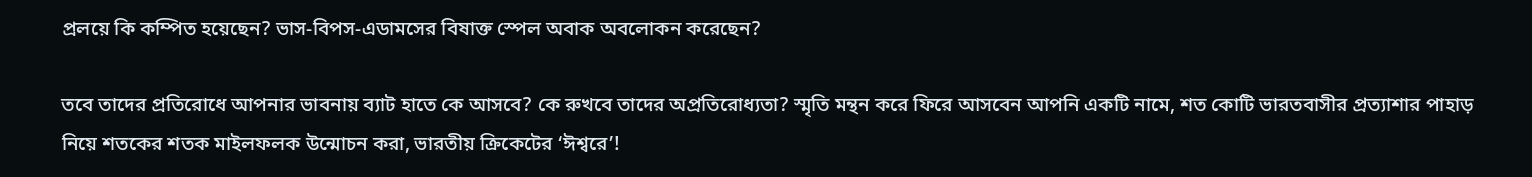প্রলয়ে কি কম্পিত হয়েছেন? ভাস-বিপস-এডামসের বিষাক্ত স্পেল অবাক অবলোকন করেছেন?

তবে তাদের প্রতিরোধে আপনার ভাবনায় ব্যাট হাতে কে আসবে? কে রুখবে তাদের অপ্রতিরোধ্যতা? স্মৃতি মন্থন করে ফিরে আসবেন আপনি একটি নামে, শত কোটি ভারতবাসীর প্রত্যাশার পাহাড় নিয়ে শতকের শতক মাইলফলক উন্মোচন করা, ভারতীয় ক্রিকেটের ‘ঈশ্বরে’!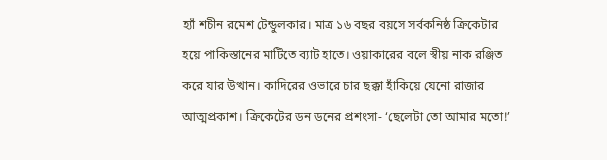হ্যাঁ শচীন রমেশ টেন্ডুলকার। মাত্র ১৬ বছর বয়সে সর্বকনিষ্ঠ ক্রিকেটার হয়ে পাকিস্তানের মাটিতে ব্যাট হাতে। ওয়াকারের বলে স্বীয় নাক রঞ্জিত করে যার উত্থান। কাদিরের ওভারে চার ছক্কা হাঁকিয়ে যেনো রাজার আত্মপ্রকাশ। ক্রিকেটের ডন ডনের প্রশংসা- ‘ছেলেটা তো আমার মতো!’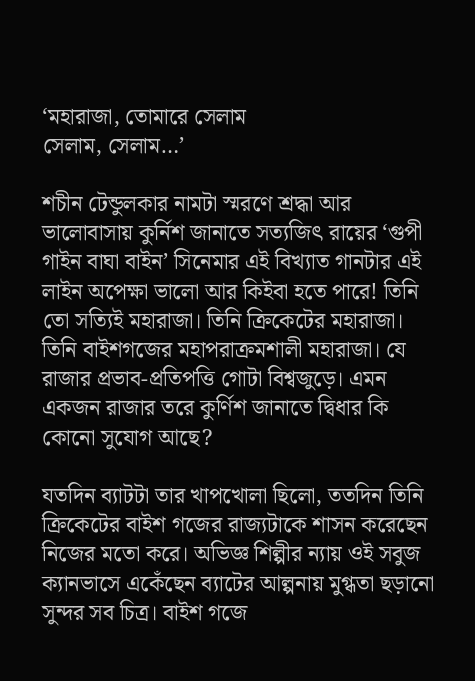‘মহারাজা, তোমারে সেলাম
সেলাম, সেলাম…’

শচীন টেন্ডুলকার নামটা স্মরণে শ্রদ্ধা আর ভালোবাসায় কুর্নিশ জানাতে সত্যজিৎ রায়ের ‘গুপী গাইন বাঘা বাইন’ সিনেমার এই বিখ্যাত গানটার এই লাইন অপেক্ষা ভালো আর কিইবা হতে পারে! তিনি তো সত্যিই মহারাজা। তিনি ক্রিকেটের মহারাজা। তিনি বাইশগজের মহাপরাক্রমশালী মহারাজা। যে রাজার প্রভাব-প্রতিপত্তি গোটা বিশ্বজুড়ে। এমন একজন রাজার তরে কুর্ণিশ জানাতে দ্বিধার কি কোনো সুযোগ আছে?

যতদিন ব্যাটটা তার খাপখোলা ছিলো, ততদিন তিনি ক্রিকেটের বাইশ গজের রাজ্যটাকে শাসন করেছেন নিজের মতো করে। অভিজ্ঞ শিল্পীর ন্যায় ওই সবুজ ক্যানভাসে একেঁছেন ব্যাটের আল্পনায় মুগ্ধতা ছড়ানো সুন্দর সব চিত্র। বাইশ গজে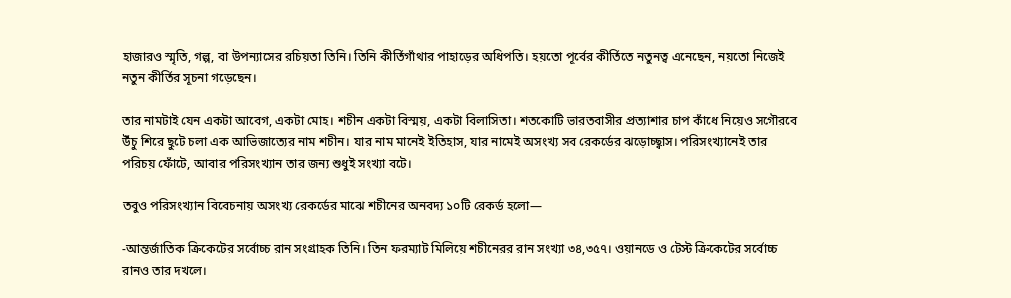হাজারও স্মৃতি, গল্প, বা উপন্যাসের রচিয়তা তিনি। তিনি কীর্তিগাঁথার পাহাড়ের অধিপতি। হয়তো পূর্বের কীর্তিতে নতুনত্ব এনেছেন, নয়তো নিজেই নতুন কীর্তির সূচনা গড়েছেন।

তার নামটাই যেন একটা আবেগ, একটা মোহ। শচীন একটা বিস্ময়, একটা বিলাসিতা। শতকোটি ভারতবাসীর প্রত্যাশার চাপ কাঁধে নিয়েও সগৌরবে উঁচু শিরে ছুটে চলা এক আভিজাত্যের নাম শচীন। যার নাম মানেই ইতিহাস, যার নামেই অসংখ্য সব রেকর্ডের ঝড়োচ্ছ্বাস। পরিসংখ্যানেই তার পরিচয় ফোঁটে, আবার পরিসংখ্যান তার জন্য শুধুই সংখ্যা বটে।

তবুও পরিসংখ্যান বিবেচনায় অসংখ্য রেকর্ডের মাঝে শচীনের অনবদ্য ১০টি রেকর্ড হলো—

-আন্তর্জাতিক ক্রিকেটের সর্বোচ্চ রান সংগ্রাহক তিনি। তিন ফরম্যাট মিলিয়ে শচীনেরর রান সংখ্যা ৩৪,৩৫৭। ওয়ানডে ও টেস্ট ক্রিকেটের সর্বোচ্চ রানও তার দখলে।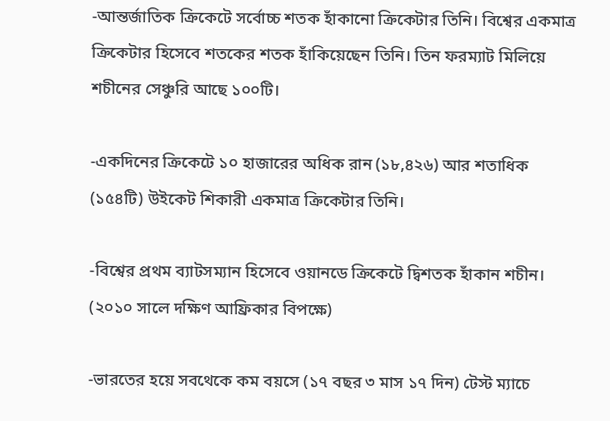-আন্তর্জাতিক ক্রিকেটে সর্বোচ্চ শতক হাঁকানো ক্রিকেটার তিনি। বিশ্বের একমাত্র ক্রিকেটার হিসেবে শতকের শতক হাঁকিয়েছেন তিনি। তিন ফরম্যাট মিলিয়ে শচীনের সেঞ্চুরি আছে ১০০টি।

-একদিনের ক্রিকেটে ১০ হাজারের অধিক রান (১৮,৪২৬) আর শতাধিক (১৫৪টি) উইকেট শিকারী একমাত্র ক্রিকেটার তিনি।

-বিশ্বের প্রথম ব্যাটসম্যান হিসেবে ওয়ানডে ক্রিকেটে দ্বিশতক হাঁকান শচীন। (২০১০ সালে দক্ষিণ আফ্রিকার বিপক্ষে)

-ভারতের হয়ে সবথেকে কম বয়সে (১৭ বছর ৩ মাস ১৭ দিন) টেস্ট ম্যাচে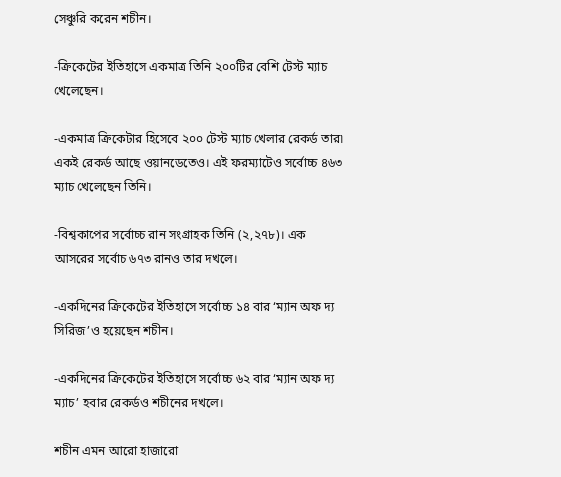সেঞ্চুরি করেন শচীন।

-ক্রিকেটের ইতিহাসে একমাত্র তিনি ২০০টির বেশি টেস্ট ম্যাচ খেলেছেন।

-একমাত্র ক্রিকেটার হিসেবে ২০০ টেস্ট ম্যাচ খেলার রেকর্ড তার৷ একই রেকর্ড আছে ওয়ানডেতেও। এই ফরম্যাটেও সর্বোচ্চ ৪৬৩ ম্যাচ খেলেছেন তিনি।

-বিশ্বকাপের সর্বোচ্চ রান সংগ্রাহক তিনি (২,২৭৮)। এক আসরের সর্বোচ ৬৭৩ রানও তার দখলে।

-একদিনের ক্রিকেটের ইতিহাসে সর্বোচ্চ ১৪ বার ‘ম্যান অফ দ্য সিরিজ’ও হয়েছেন শচীন।

-একদিনের ক্রিকেটের ইতিহাসে সর্বোচ্চ ৬২ বার ‘ম্যান অফ দ্য ম্যাচ’ হবার রেকর্ডও শচীনের দখলে।

শচীন এমন আরো হাজারো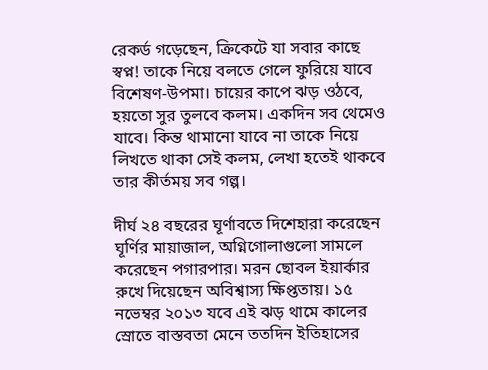রেকর্ড গড়েছেন, ক্রিকেটে যা সবার কাছে স্বপ্ন! তাকে নিয়ে বলতে গেলে ফুরিয়ে যাবে বিশেষণ-উপমা। চায়ের কাপে ঝড় ওঠবে, হয়তো সুর তুলবে কলম। একদিন সব থেমেও যাবে। কিন্ত থামানো যাবে না তাকে নিয়ে লিখতে থাকা সেই কলম, লেখা হতেই থাকবে তার কীর্তময় সব গল্প।

দীর্ঘ ২৪ বছরের ঘূর্ণাবতে দিশেহারা করেছেন ঘূর্ণির মায়াজাল, অগ্নিগোলাগুলো সামলে করেছেন পগারপার। মরন ছোবল ইয়ার্কার রুখে দিয়েছেন অবিশ্বাস্য ক্ষিপ্ততায়। ১৫ নভেম্বর ২০১৩ যবে এই ঝড় থামে কালের স্রোতে বাস্তবতা মেনে ততদিন ইতিহাসের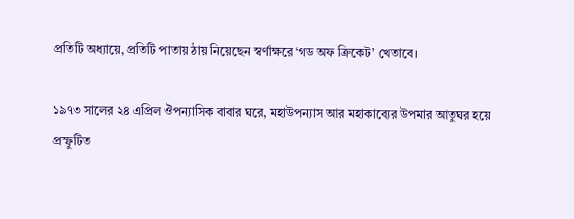প্রতিটি অধ্যায়ে, প্রতিটি পাতায় ঠায় নিয়েছেন স্বর্ণাক্ষরে ‘গড অফ ক্রিকেট’ খেতাবে।

১৯৭৩ সালের ২৪ এপ্রিল ঔপন্যাসিক বাবার ঘরে, মহাউপন্যাস আর মহাকাব্যের উপমার আতুঘর হয়ে প্রস্ফুটিত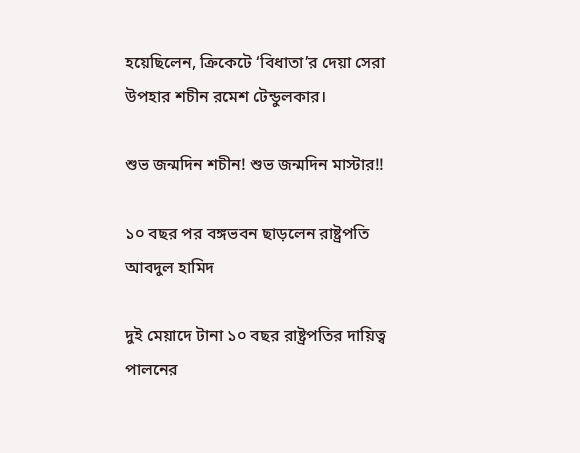হয়েছিলেন, ক্রিকেটে ‘বিধাতা’র দেয়া সেরা উপহার শচীন রমেশ টেন্ডুলকার।

শুভ জন্মদিন শচীন! শুভ জন্মদিন মাস্টার!!

১০ বছর পর বঙ্গভবন ছাড়লেন রাষ্ট্রপতি আবদুল হামিদ

দুই মেয়াদে টানা ১০ বছর রাষ্ট্রপতির দায়িত্ব পালনের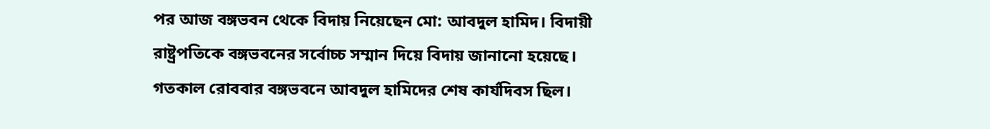পর আজ বঙ্গভবন থেকে বিদায় নিয়েছেন মো: আবদুল হামিদ। বিদায়ী রাষ্ট্রপতিকে বঙ্গভবনের সর্বোচ্চ সম্মান দিয়ে বিদায় জানানো হয়েছে। গতকাল রোববার বঙ্গভবনে আবদুল হামিদের শেষ কার্যদিবস ছিল।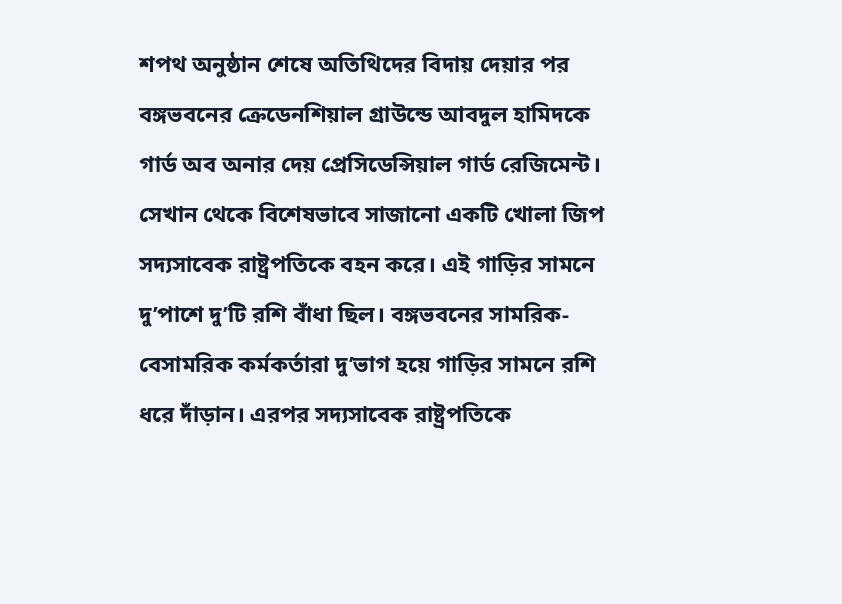শপথ অনুষ্ঠান শেষে অতিথিদের বিদায় দেয়ার পর বঙ্গভবনের ক্রেডেনশিয়াল গ্রাউন্ডে আবদুল হামিদকে গার্ড অব অনার দেয় প্রেসিডেন্সিয়াল গার্ড রেজিমেন্ট। সেখান থেকে বিশেষভাবে সাজানো একটি খোলা জিপ সদ্যসাবেক রাষ্ট্রপতিকে বহন করে। এই গাড়ির সামনে দু’পাশে দু’টি রশি বাঁধা ছিল। বঙ্গভবনের সামরিক-বেসামরিক কর্মকর্তারা দু’ভাগ হয়ে গাড়ির সামনে রশি ধরে দাঁড়ান। এরপর সদ্যসাবেক রাষ্ট্রপতিকে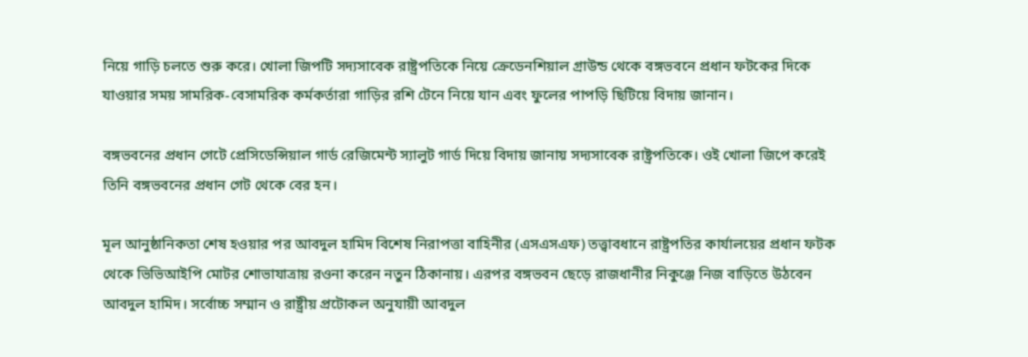নিয়ে গাড়ি চলতে শুরু করে। খোলা জিপটি সদ্যসাবেক রাষ্ট্রপতিকে নিয়ে ক্রেডেনশিয়াল গ্রাউন্ড থেকে বঙ্গভবনে প্রধান ফটকের দিকে যাওয়ার সময় সামরিক-বেসামরিক কর্মকর্তারা গাড়ির রশি টেনে নিয়ে যান এবং ফুলের পাপড়ি ছিটিয়ে বিদায় জানান।

বঙ্গভবনের প্রধান গেটে প্রেসিডেন্সিয়াল গার্ড রেজিমেন্ট স্যালুট গার্ড দিয়ে বিদায় জানায় সদ্যসাবেক রাষ্ট্রপতিকে। ওই খোলা জিপে করেই তিনি বঙ্গভবনের প্রধান গেট থেকে বের হন।

মূল আনুষ্ঠানিকতা শেষ হওয়ার পর আবদুল হামিদ বিশেষ নিরাপত্তা বাহিনীর (এসএসএফ) তত্ত্বাবধানে রাষ্ট্রপতির কার্যালয়ের প্রধান ফটক থেকে ভিভিআইপি মোটর শোভাযাত্রায় রওনা করেন নতুন ঠিকানায়। এরপর বঙ্গভবন ছেড়ে রাজধানীর নিকুঞ্জে নিজ বাড়িতে উঠবেন আবদুল হামিদ। সর্বোচ্চ সম্মান ও রাষ্ট্রীয় প্রটোকল অনুযায়ী আবদুল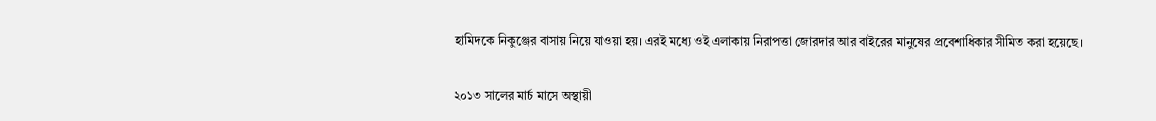হামিদকে নিকুঞ্জের বাসায় নিয়ে যাওয়া হয়। এরই মধ্যে ওই এলাকায় নিরাপত্তা জোরদার আর বাইরের মানুষের প্রবেশাধিকার সীমিত করা হয়েছে।

২০১৩ সালের মার্চ মাসে অস্থায়ী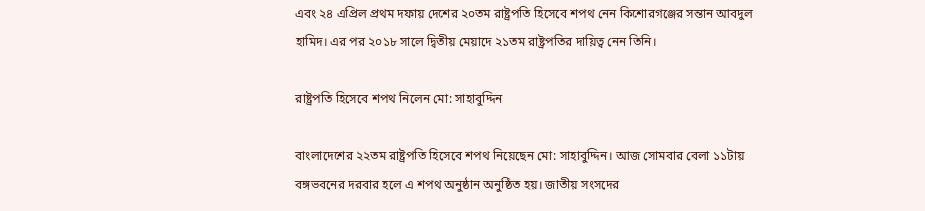এবং ২৪ এপ্রিল প্রথম দফায় দেশের ২০তম রাষ্ট্রপতি হিসেবে শপথ নেন কিশোরগঞ্জের সন্তান আবদুল হামিদ। এর পর ২০১৮ সালে দ্বিতীয় মেয়াদে ২১তম রাষ্ট্রপতির দায়িত্ব নেন তিনি।

রাষ্ট্রপতি হিসেবে শপথ নিলেন মো: সাহাবুদ্দিন

বাংলাদেশের ২২তম রাষ্ট্রপতি হিসেবে শপথ নিয়েছেন মো: সাহাবুদ্দিন। আজ সোমবার বেলা ১১টায় বঙ্গভবনের দরবার হলে এ শপথ অনুষ্ঠান অনুষ্ঠিত হয়। জাতীয় সংসদের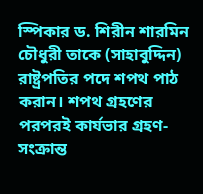স্পিকার ড. শিরীন শারমিন চৌধুরী তাকে (সাহাবুদ্দিন) রাষ্ট্রপতির পদে শপথ পাঠ করান। শপথ গ্রহণের পরপরই কার্যভার গ্রহণ-সংক্রান্ত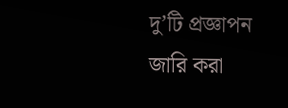দু’টি প্রজ্ঞাপন জারি করা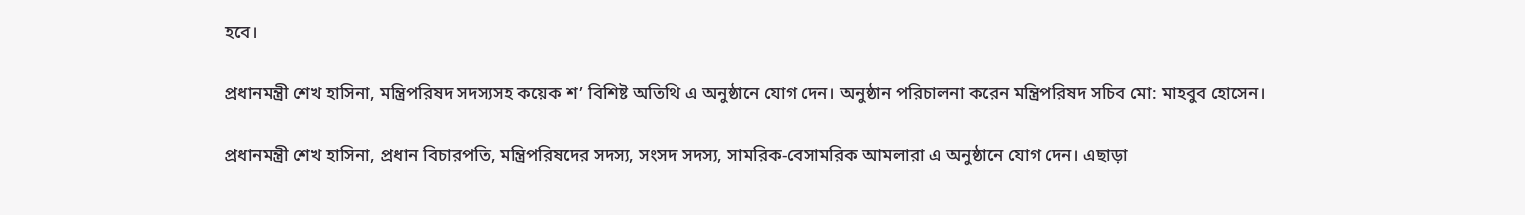হবে।

প্রধানমন্ত্রী শেখ হাসিনা, মন্ত্রিপরিষদ সদস্যসহ কয়েক শ’ বিশিষ্ট অতিথি এ অনুষ্ঠানে যোগ দেন। অনুষ্ঠান পরিচালনা করেন মন্ত্রিপরিষদ সচিব মো: মাহবুব হোসেন।

প্রধানমন্ত্রী শেখ হাসিনা, প্রধান বিচারপতি, মন্ত্রিপরিষদের সদস্য, সংসদ সদস্য, সামরিক-বেসামরিক আমলারা এ অনুষ্ঠানে যোগ দেন। এছাড়া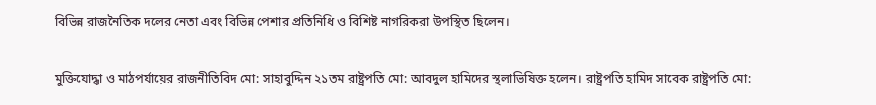বিভিন্ন রাজনৈতিক দলের নেতা এবং বিভিন্ন পেশার প্রতিনিধি ও বিশিষ্ট নাগরিকরা উপস্থিত ছিলেন।

মুক্তিযোদ্ধা ও মাঠপর্যায়ের রাজনীতিবিদ মো: সাহাবুদ্দিন ২১তম রাষ্ট্রপতি মো: আবদুল হামিদের স্থলাভিষিক্ত হলেন। রাষ্ট্রপতি হামিদ সাবেক রাষ্ট্রপতি মো: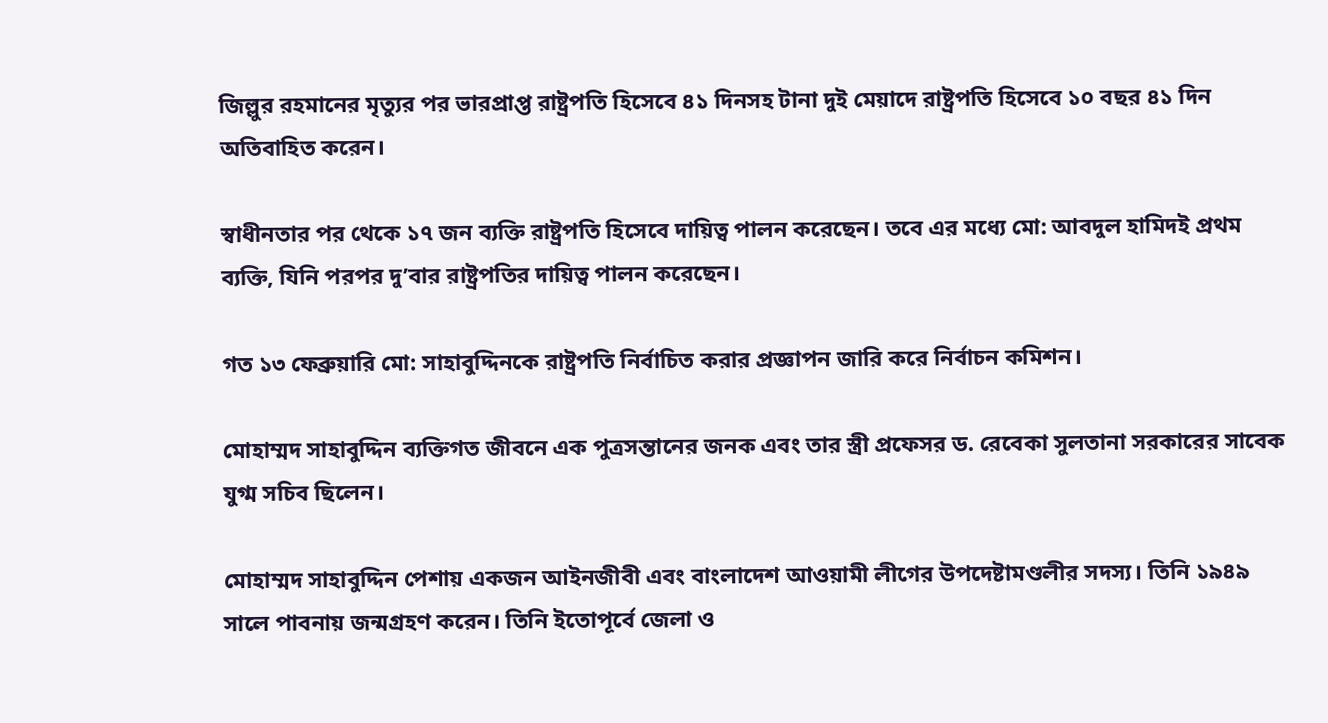জিল্লুর রহমানের মৃত্যুর পর ভারপ্রাপ্ত রাষ্ট্রপতি হিসেবে ৪১ দিনসহ টানা দুই মেয়াদে রাষ্ট্রপতি হিসেবে ১০ বছর ৪১ দিন অতিবাহিত করেন।

স্বাধীনতার পর থেকে ১৭ জন ব্যক্তি রাষ্ট্রপতি হিসেবে দায়িত্ব পালন করেছেন। তবে এর মধ্যে মো: আবদুল হামিদই প্রথম ব্যক্তি, যিনি পরপর দু’বার রাষ্ট্রপতির দায়িত্ব পালন করেছেন।

গত ১৩ ফেব্রুয়ারি মো: সাহাবুদ্দিনকে রাষ্ট্রপতি নির্বাচিত করার প্রজ্ঞাপন জারি করে নির্বাচন কমিশন।

মোহাম্মদ সাহাবুদ্দিন ব্যক্তিগত জীবনে এক পুত্রসন্তানের জনক এবং তার স্ত্রী প্রফেসর ড. রেবেকা সুলতানা সরকারের সাবেক যুগ্ম সচিব ছিলেন।

মোহাম্মদ সাহাবুদ্দিন পেশায় একজন আইনজীবী এবং বাংলাদেশ আওয়ামী লীগের উপদেষ্টামণ্ডলীর সদস্য। তিনি ১৯৪৯ সালে পাবনায় জন্মগ্রহণ করেন। তিনি ইতোপূর্বে জেলা ও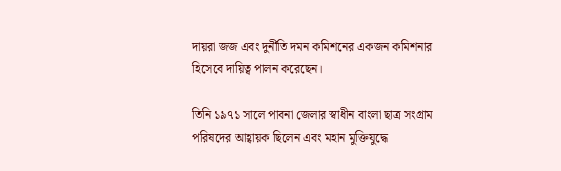দায়রা জজ এবং দুর্নীতি দমন কমিশনের একজন কমিশনার হিসেবে দায়িত্ব পালন করেছেন।

তিনি ১৯৭১ সালে পাবনা জেলার স্বাধীন বাংলা ছাত্র সংগ্রাম পরিষদের আহ্বায়ক ছিলেন এবং মহান মুক্তিযুদ্ধে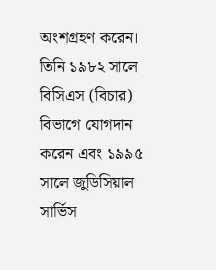অংশগ্রহণ করেন। তিনি ১৯৮২ সালে বিসিএস (বিচার) বিভাগে যোগদান করেন এবং ১৯৯৫ সালে জুডিসিয়াল সার্ভিস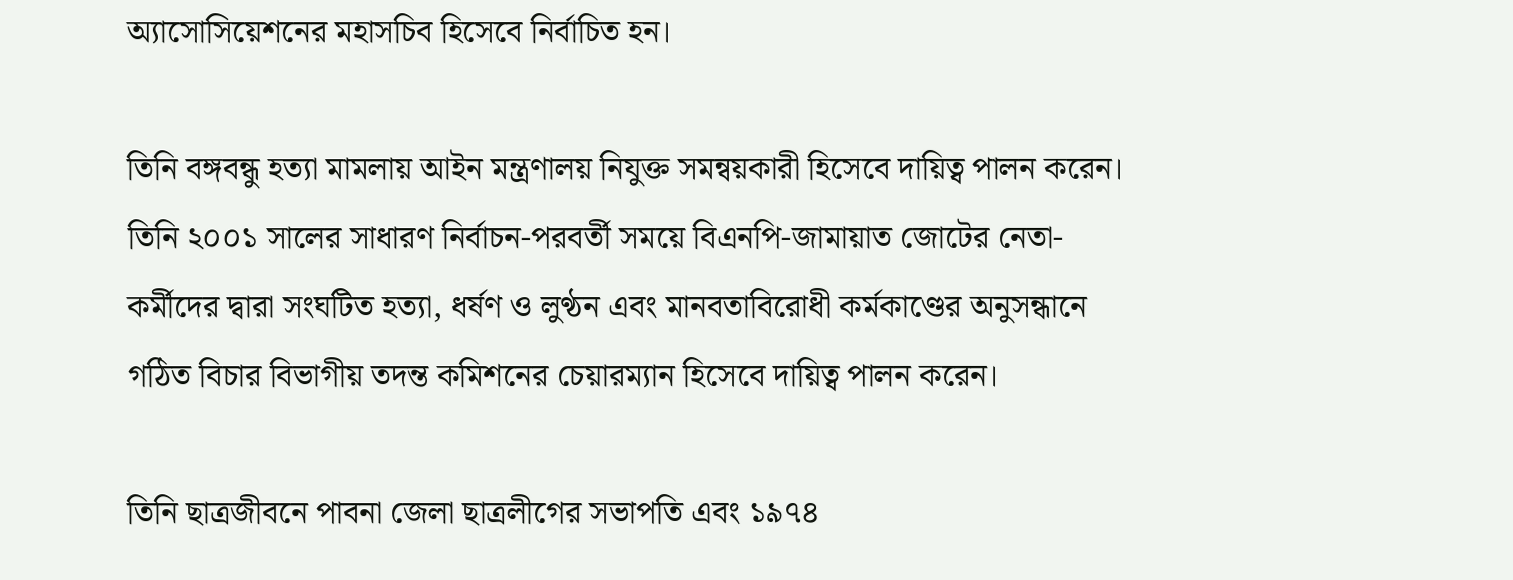অ্যাসোসিয়েশনের মহাসচিব হিসেবে নির্বাচিত হন।

তিনি বঙ্গবন্ধু হত্যা মামলায় আইন মন্ত্রণালয় নিযুক্ত সমন্বয়কারী হিসেবে দায়িত্ব পালন করেন। তিনি ২০০১ সালের সাধারণ নির্বাচন-পরবর্তী সময়ে বিএনপি-জামায়াত জোটের নেতা-কর্মীদের দ্বারা সংঘটিত হত্যা, ধর্ষণ ও লুণ্ঠন এবং মানবতাবিরোধী কর্মকাণ্ডের অনুসন্ধানে গঠিত বিচার বিভাগীয় তদন্ত কমিশনের চেয়ারম্যান হিসেবে দায়িত্ব পালন করেন।

তিনি ছাত্রজীবনে পাবনা জেলা ছাত্রলীগের সভাপতি এবং ১৯৭৪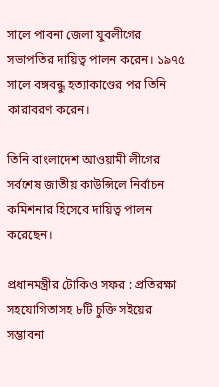সালে পাবনা জেলা যুবলীগের সভাপতির দায়িত্ব পালন করেন। ১৯৭৫ সালে বঙ্গবন্ধু হত্যাকাণ্ডের পর তিনি কারাবরণ করেন।

তিনি বাংলাদেশ আওয়ামী লীগের সর্বশেষ জাতীয় কাউন্সিলে নির্বাচন কমিশনার হিসেবে দায়িত্ব পালন করেছেন।

প্রধানমন্ত্রীর টোকিও সফর : প্রতিরক্ষা সহযোগিতাসহ ৮টি চুক্তি সইয়ের সম্ভাবনা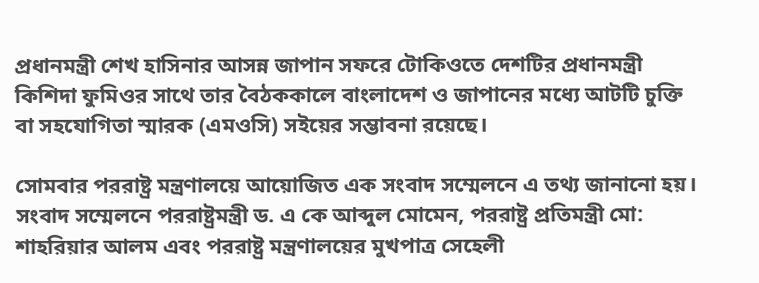প্রধানমন্ত্রী শেখ হাসিনার আসন্ন জাপান সফরে টোকিওতে দেশটির প্রধানমন্ত্রী কিশিদা ফুমিওর সাথে তার বৈঠককালে বাংলাদেশ ও জাপানের মধ্যে আটটি চুক্তি বা সহযোগিতা স্মারক (এমওসি) সইয়ের সম্ভাবনা রয়েছে।

সোমবার পররাষ্ট্র মন্ত্রণালয়ে আয়োজিত এক সংবাদ সম্মেলনে এ তথ্য জানানো হয়। সংবাদ সম্মেলনে পররাষ্ট্রমন্ত্রী ড. এ কে আব্দুল মোমেন, পররাষ্ট্র প্রতিমন্ত্রী মো: শাহরিয়ার আলম এবং পররাষ্ট্র মন্ত্রণালয়ের মুখপাত্র সেহেলী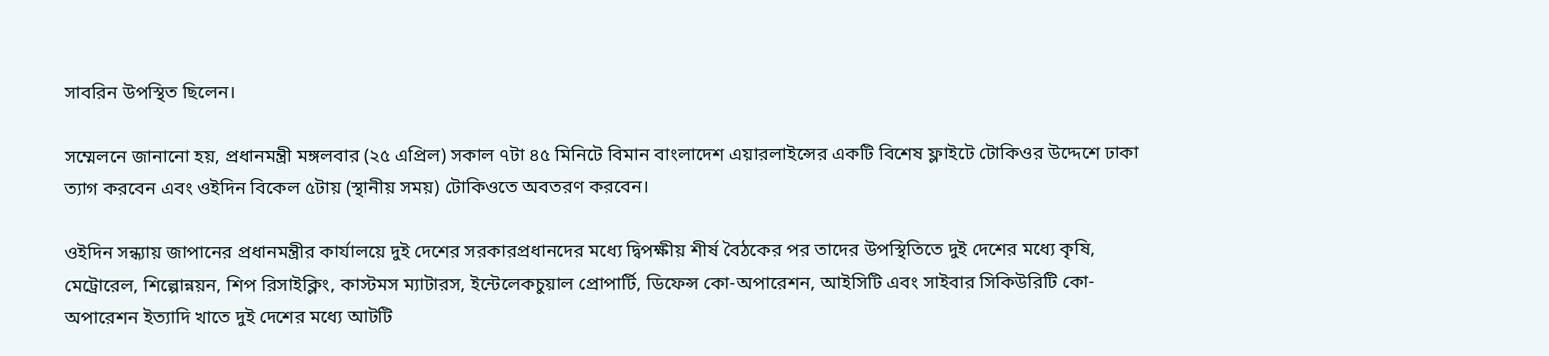সাবরিন উপস্থিত ছিলেন।

সম্মেলনে জানানো হয়, প্রধানমন্ত্রী মঙ্গলবার (২৫ এপ্রিল) সকাল ৭টা ৪৫ মিনিটে বিমান বাংলাদেশ এয়ারলাইন্সের একটি বিশেষ ফ্লাইটে টোকিওর উদ্দেশে ঢাকা ত্যাগ করবেন এবং ওইদিন বিকেল ৫টায় (স্থানীয় সময়) টোকিওতে অবতরণ করবেন।

ওইদিন সন্ধ্যায় জাপানের প্রধানমন্ত্রীর কার্যালয়ে দুই দেশের সরকারপ্রধানদের মধ্যে দ্বিপক্ষীয় শীর্ষ বৈঠকের পর তাদের উপস্থিতিতে দুই দেশের মধ্যে কৃষি, মেট্রোরেল, শিল্পোন্নয়ন, শিপ রিসাইক্লিং, কাস্টমস ম্যাটারস, ইন্টেলেকচুয়াল প্রোপার্টি, ডিফেন্স কো-অপারেশন, আইসিটি এবং সাইবার সিকিউরিটি কো-অপারেশন ইত্যাদি খাতে দুই দেশের মধ্যে আটটি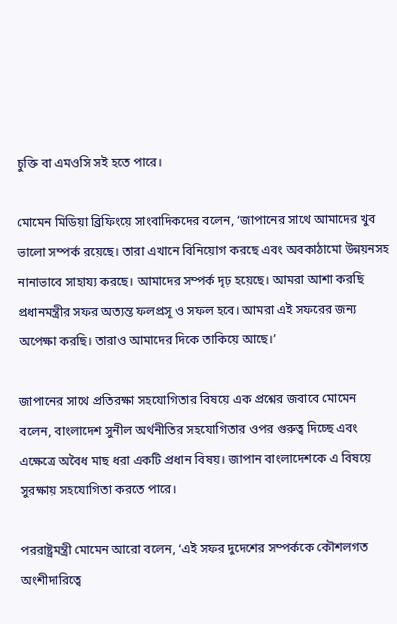চুক্তি বা এমওসি সই হতে পারে।

মোমেন মিডিয়া ব্রিফিংয়ে সাংবাদিকদের বলেন, ‘জাপানের সাথে আমাদের খুব ভালো সম্পর্ক রয়েছে। তারা এখানে বিনিয়োগ করছে এবং অবকাঠামো উন্নয়নসহ নানাভাবে সাহায্য করছে। আমাদের সম্পর্ক দৃঢ় হয়েছে। আমরা আশা করছি প্রধানমন্ত্রীর সফর অত্যন্ত ফলপ্রসূ ও সফল হবে। আমরা এই সফরের জন্য অপেক্ষা করছি। তারাও আমাদের দিকে তাকিয়ে আছে।’

জাপানের সাথে প্রতিরক্ষা সহযোগিতার বিষয়ে এক প্রশ্নের জবাবে মোমেন বলেন, বাংলাদেশ সুনীল অর্থনীতির সহযোগিতার ওপর গুরুত্ব দিচ্ছে এবং এক্ষেত্রে অবৈধ মাছ ধরা একটি প্রধান বিষয়। জাপান বাংলাদেশকে এ বিষয়ে সুরক্ষায় সহযোগিতা করতে পারে।

পররাষ্ট্রমন্ত্রী মোমেন আরো বলেন, ‘এই সফর দুদেশের সম্পর্ককে কৌশলগত অংশীদারিত্বে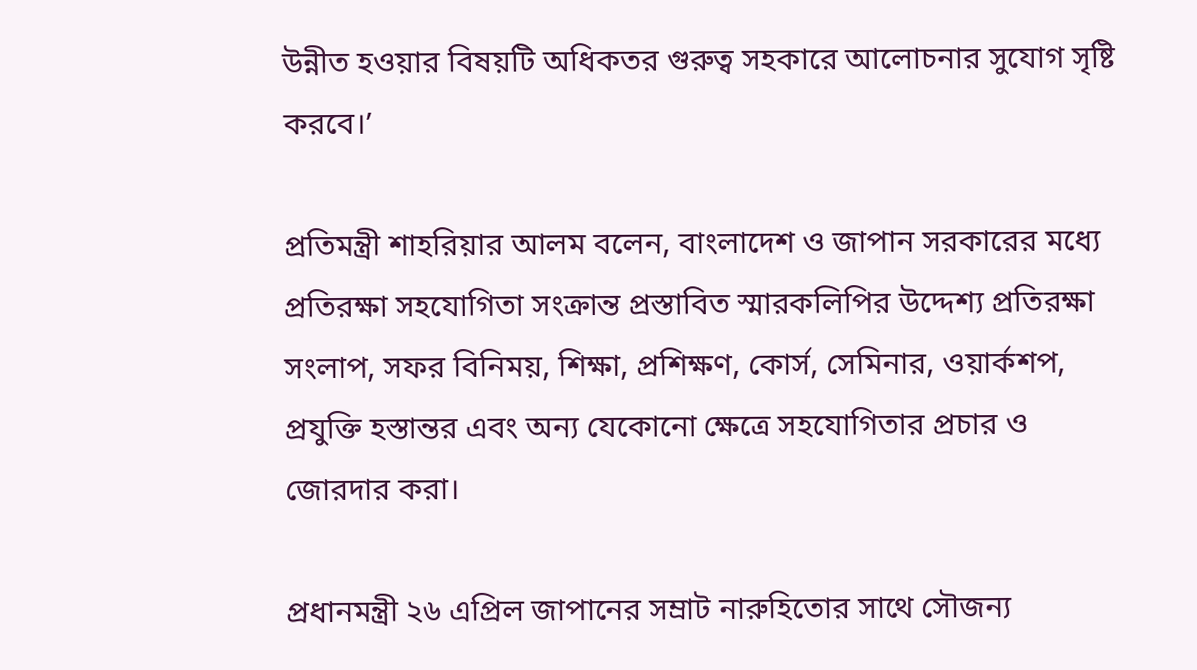উন্নীত হওয়ার বিষয়টি অধিকতর গুরুত্ব সহকারে আলোচনার সুযোগ সৃষ্টি করবে।’

প্রতিমন্ত্রী শাহরিয়ার আলম বলেন, বাংলাদেশ ও জাপান সরকারের মধ্যে প্রতিরক্ষা সহযোগিতা সংক্রান্ত প্রস্তাবিত স্মারকলিপির উদ্দেশ্য প্রতিরক্ষা সংলাপ, সফর বিনিময়, শিক্ষা, প্রশিক্ষণ, কোর্স, সেমিনার, ওয়ার্কশপ, প্রযুক্তি হস্তান্তর এবং অন্য যেকোনো ক্ষেত্রে সহযোগিতার প্রচার ও জোরদার করা।

প্রধানমন্ত্রী ২৬ এপ্রিল জাপানের সম্রাট নারুহিতোর সাথে সৌজন্য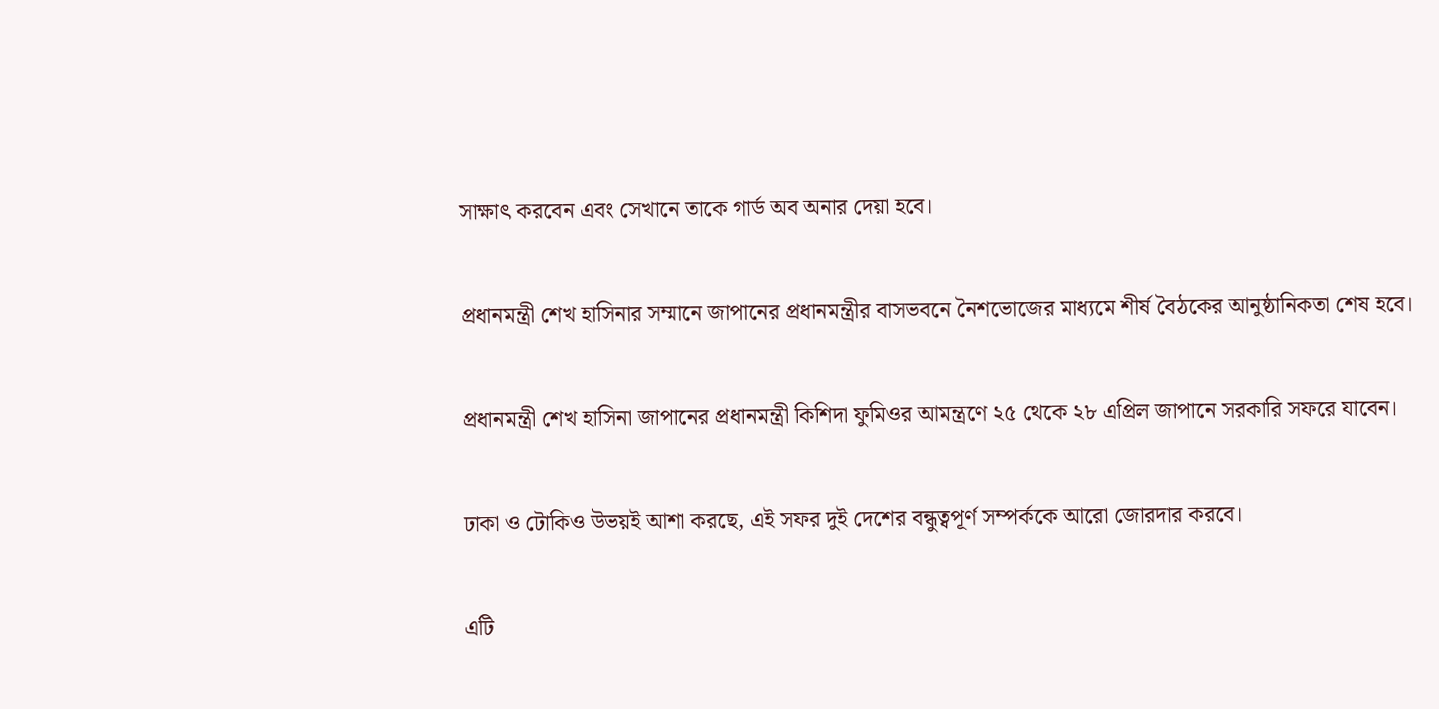সাক্ষাৎ করবেন এবং সেখানে তাকে গার্ড অব অনার দেয়া হবে।

প্রধানমন্ত্রী শেখ হাসিনার সম্মানে জাপানের প্রধানমন্ত্রীর বাসভবনে নৈশভোজের মাধ্যমে শীর্ষ বৈঠকের আনুষ্ঠানিকতা শেষ হবে।

প্রধানমন্ত্রী শেখ হাসিনা জাপানের প্রধানমন্ত্রী কিশিদা ফুমিওর আমন্ত্রণে ২৫ থেকে ২৮ এপ্রিল জাপানে সরকারি সফরে যাবেন।

ঢাকা ও টোকিও উভয়ই আশা করছে, এই সফর দুই দেশের বন্ধুত্বপূর্ণ সম্পর্ককে আরো জোরদার করবে।

এটি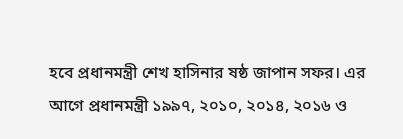হবে প্রধানমন্ত্রী শেখ হাসিনার ষষ্ঠ জাপান সফর। এর আগে প্রধানমন্ত্রী ১৯৯৭, ২০১০, ২০১৪, ২০১৬ ও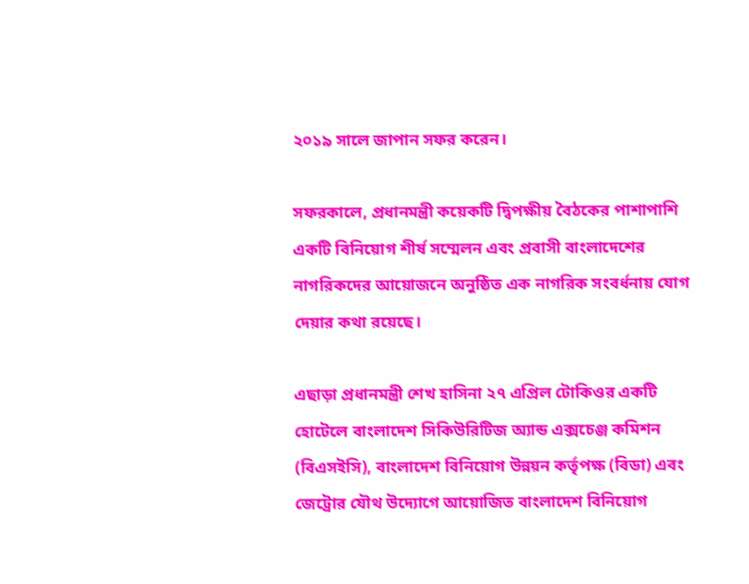২০১৯ সালে জাপান সফর করেন।

সফরকালে, প্রধানমন্ত্রী কয়েকটি দ্বিপক্ষীয় বৈঠকের পাশাপাশি একটি বিনিয়োগ শীর্ষ সম্মেলন এবং প্রবাসী বাংলাদেশের নাগরিকদের আয়োজনে অনুষ্ঠিত এক নাগরিক সংবর্ধনায় যোগ দেয়ার কথা রয়েছে।

এছাড়া প্রধানমন্ত্রী শেখ হাসিনা ২৭ এপ্রিল টোকিওর একটি হোটেলে বাংলাদেশ সিকিউরিটিজ অ্যান্ড এক্সচেঞ্জ কমিশন (বিএসইসি), বাংলাদেশ বিনিয়োগ উন্নয়ন কর্তৃপক্ষ (বিডা) এবং জেট্রোর যৌথ উদ্যোগে আয়োজিত বাংলাদেশ বিনিয়োগ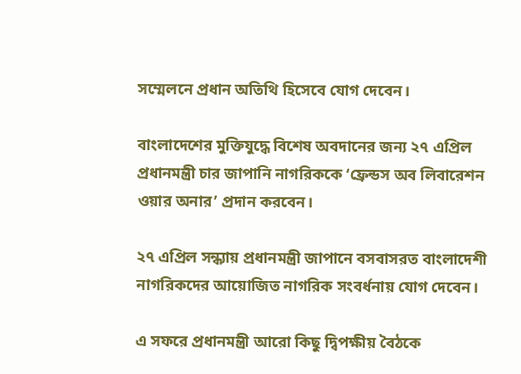সম্মেলনে প্রধান অতিথি হিসেবে যোগ দেবেন।

বাংলাদেশের মুক্তিযুদ্ধে বিশেষ অবদানের জন্য ২৭ এপ্রিল প্রধানমন্ত্রী চার জাপানি নাগরিককে ‘ফ্রেন্ডস অব লিবারেশন ওয়ার অনার’ প্রদান করবেন।

২৭ এপ্রিল সন্ধ্যায় প্রধানমন্ত্রী জাপানে বসবাসরত বাংলাদেশী নাগরিকদের আয়োজিত নাগরিক সংবর্ধনায় যোগ দেবেন।

এ সফরে প্রধানমন্ত্রী আরো কিছু দ্বিপক্ষীয় বৈঠকে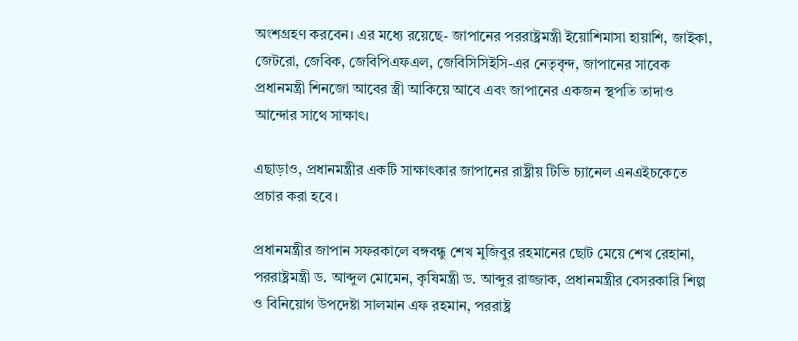অংশগ্রহণ করবেন। এর মধ্যে রয়েছে- জাপানের পররাষ্ট্রমন্ত্রী ইয়োশিমাসা হায়াশি, জাইকা, জেটরো, জেবিক, জেবিপিএফএল, জেবিসিসিইসি-এর নেতৃবৃন্দ, জাপানের সাবেক প্রধানমন্ত্রী শিনজো আবের স্ত্রী আকিয়ে আবে এবং জাপানের একজন স্থপতি তাদাও আন্দোর সাথে সাক্ষাৎ।

এছাড়াও, প্রধানমন্ত্রীর একটি সাক্ষাৎকার জাপানের রাষ্ট্রীয় টিভি চ্যানেল এনএইচকেতে প্রচার করা হবে।

প্রধানমন্ত্রীর জাপান সফরকালে বঙ্গবন্ধু শেখ মুজিবুর রহমানের ছোট মেয়ে শেখ রেহানা, পররাষ্ট্রমন্ত্রী ড. আব্দুল মোমেন, কৃষিমন্ত্রী ড. আব্দুর রাজ্জাক, প্রধানমন্ত্রীর বেসরকারি শিল্প ও বিনিয়োগ উপদেষ্টা সালমান এফ রহমান, পররাষ্ট্র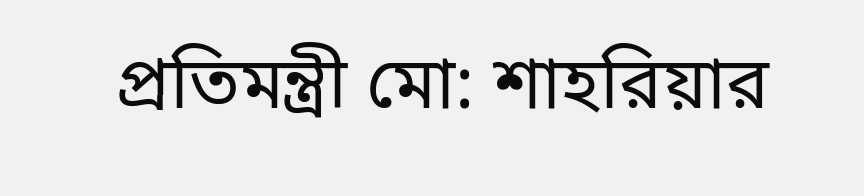প্রতিমন্ত্রী মো: শাহরিয়ার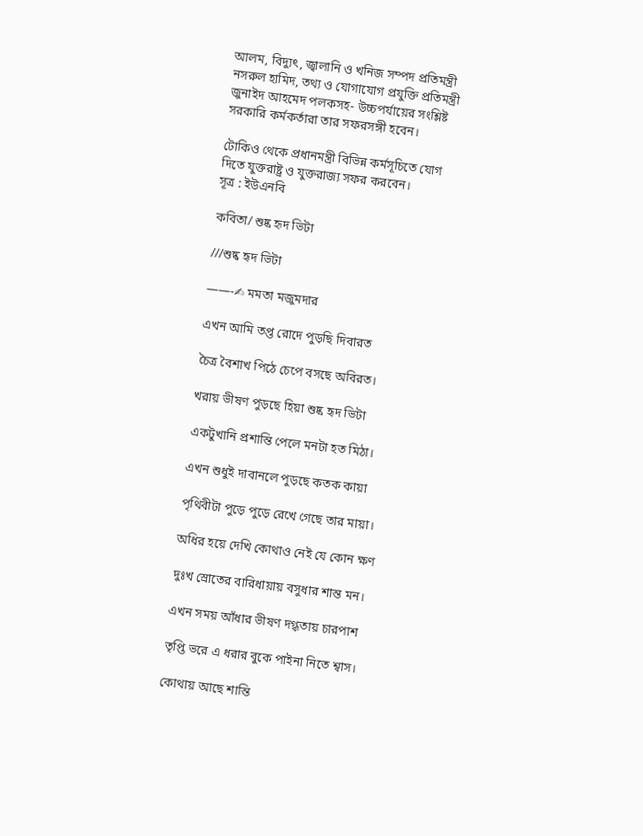আলম, বিদ্যুৎ, জ্বালানি ও খনিজ সম্পদ প্রতিমন্ত্রী নসরুল হামিদ, তথ্য ও যোগাযোগ প্রযুক্তি প্রতিমন্ত্রী জুনাইদ আহমেদ পলকসহ- উচ্চপর্যায়ের সংশ্লিষ্ট সরকারি কর্মকর্তারা তার সফরসঙ্গী হবেন।

টোকিও থেকে প্রধানমন্ত্রী বিভিন্ন কর্মসূচিতে যোগ দিতে যুক্তরাষ্ট্র ও যুক্তরাজ্য সফর করবেন।
সূত্র : ইউএনবি

কবিতা/ শুষ্ক হৃদ ভিটা

///শুষ্ক হৃদ ভিটা

——-✍ মমতা মজুমদার

এখন আমি তপ্ত রোদে পুড়ছি দিবারত

চৈত্র বৈশাখ পিঠে চেপে বসছে অবিরত।

খরায় ভীষণ পুড়ছে হিয়া শুষ্ক হৃদ ভিটা

একটুখানি প্রশান্তি পেলে মনটা হত মিঠা।

এখন শুধুই দাবানলে পুড়ছে কতক কায়া

পৃথিবীটা পুড়ে পুড়ে রেখে গেছে তার মায়া।

অধির হয়ে দেখি কোথাও নেই যে কোন ক্ষণ

দুঃখ স্রোতের বারিধায়ায় বসুধার শান্ত মন।

এখন সময় আঁধার ভীষণ দগ্ধতায় চারপাশ

তৃপ্তি ভরে এ ধরার বুকে পাইনা নিতে শ্বাস।

কোথায় আছে শান্তি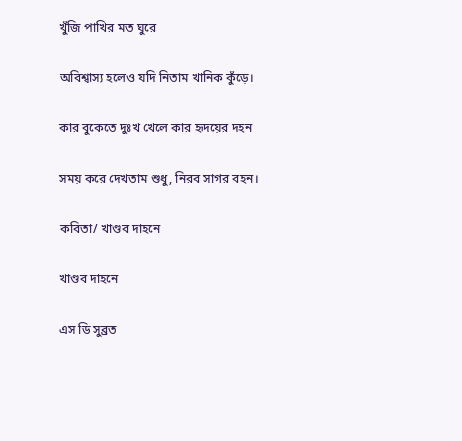খুঁজি পাখির মত ঘুরে

অবিশ্বাস্য হলেও যদি নিতাম খানিক কুঁড়ে।

কার বুকেতে দুঃখ খেলে কার হৃদয়ের দহন

সময় করে দেখতাম শুধু, নিরব সাগর বহন।

কবিতা/ খাণ্ডব দাহনে

খাণ্ডব দাহনে

এস ডি সুব্রত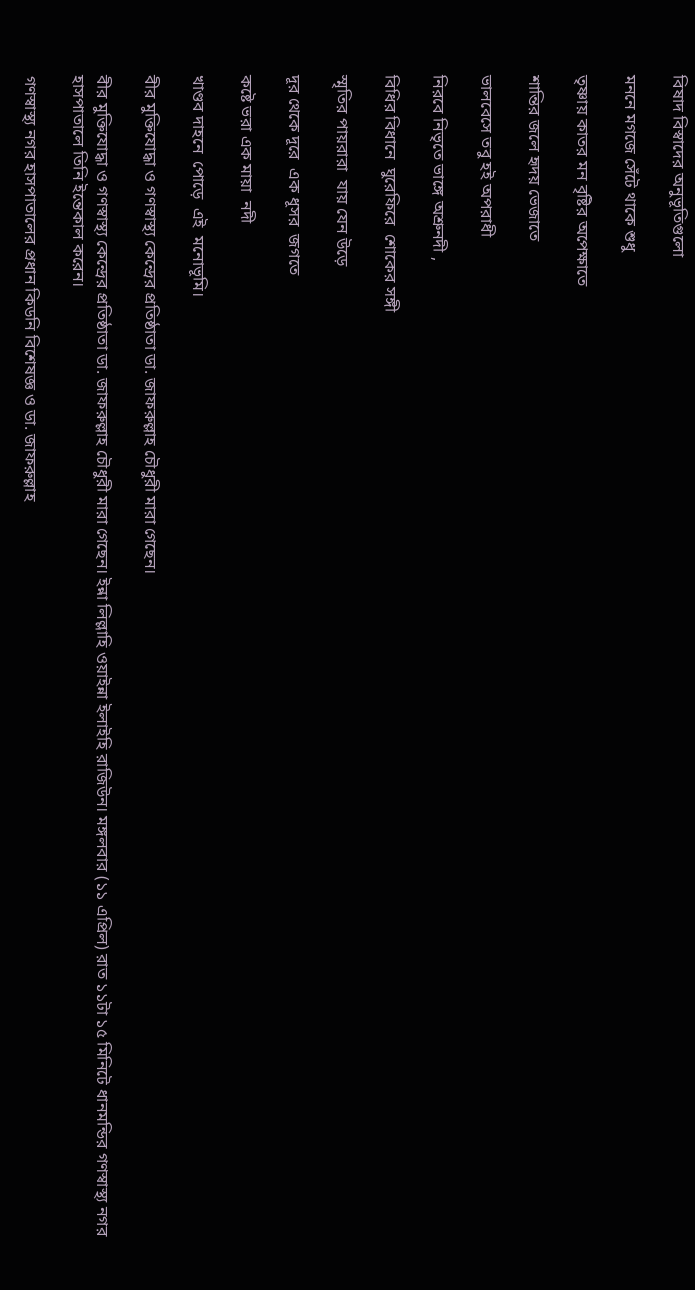বিষাদ বিস্বাদের অনুভূতিগুলো

মননে মগজে সেঁটে থাকে শুধু

তৃষ্ণায় কাতর মন বৃষ্টির অপেক্ষাতে

শান্তির জলে হৃদয় ভেজাতে

ভালবেসে তবু হই অপরাধী

নিরবে নিভৃতে ভাঙ্গে অশ্রুনদী ,

বিধির বিধানে  ঘুরেফিরে  শোকের সঙ্গী

স্মৃতির পায়রারা  যায় যেন উড়ে

দূর থেকে দূরে  এক ধূসর  জগতে

কষ্টে ভরা এক মায়া  নদী

খাণ্ডব দাহনে  পোড়ে  এই  মনোভূমি।

বীর মুক্তিযোদ্ধা ও গণস্বাস্থ্য কেন্দ্রের প্রতিষ্ঠাতা ডা. জাফরুল্লাহ চৌধুরী মারা গেছেন।

বীর মুক্তিযোদ্ধা ও গণস্বাস্থ্য কেন্দ্রের প্রতিষ্ঠাতা ডা. জাফরুল্লাহ চৌধুরী মারা গেছেন। ইন্না লিল্লাহি ওয়াইন্না ইলাইহি রাজিউন। মঙ্গলবার (১১ এপ্রিল) রাত ১১টা ১৫ মিনিটে ধানমন্ডির গণস্বাস্থ্য নগর হাসপাতালে তিনি ইন্তেকাল করেন।

গণস্বাস্থ্য নগর হাসপাতালের প্রধান কিডনি বিশেষজ্ঞ ও ডা. জাফরুল্লাহ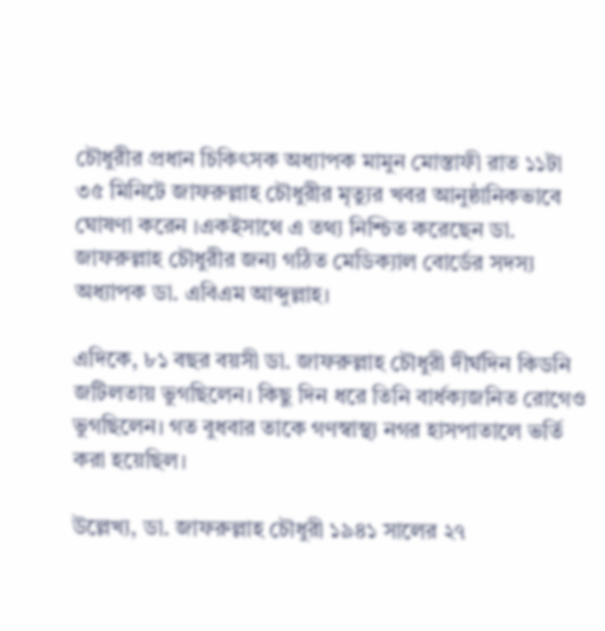চৌধুরীর প্রধান চিকিৎসক অধ্যাপক মামুন মোস্তাফী রাত ১১টা ৩৫ মিনিটে জাফরুল্লাহ চৌধুরীর মৃত্যুর খবর আনুষ্ঠানিকভাবে ঘোষণা করেন ।একইসাথে এ তথ্য নিশ্চিত করেছেন ডা. জাফরুল্লাহ চৌধুরীর জন্য গঠিত মেডিক্যাল বোর্ডের সদস্য অধ্যাপক ডা. এবিএম আব্দুল্লাহ।

এদিকে, ৮১ বছর বয়সী ডা. জাফরুল্লাহ চৌধুরী দীর্ঘদিন কিডনি জটিলতায় ভুগছিলেন। কিছু দিন ধরে তিনি বার্ধক্যজনিত রোগেও ভুগছিলেন। গত বুধবার তাকে গণস্বাস্থ্য নগর হাসপাতালে ভর্তি করা হয়েছিল।

উল্লেখ্য, ডা. জাফরুল্লাহ চৌধুরী ১৯৪১ সালের ২৭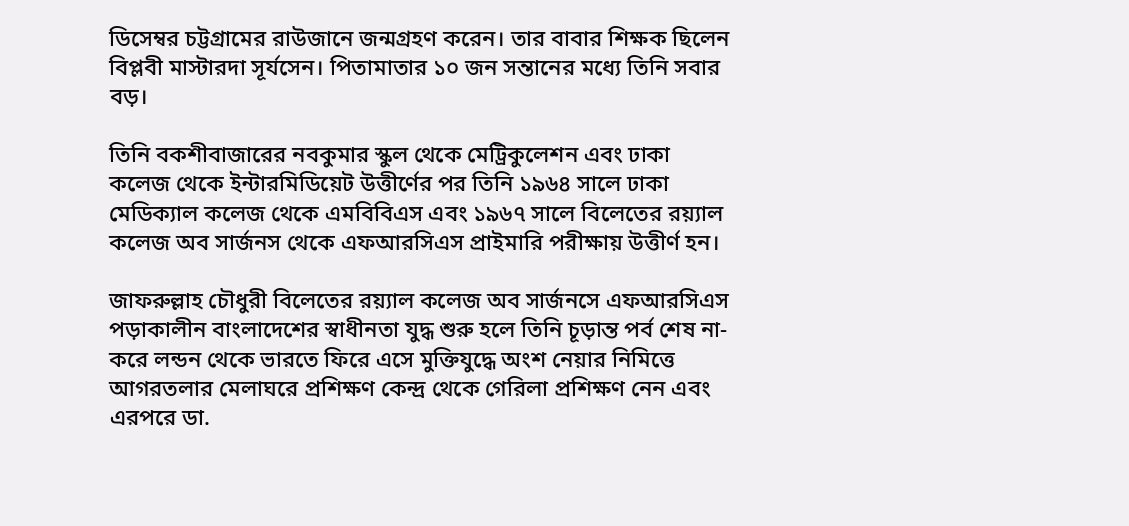ডিসেম্বর চট্টগ্রামের রাউজানে জন্মগ্রহণ করেন। তার বাবার শিক্ষক ছিলেন বিপ্লবী মাস্টারদা সূর্যসেন। পিতামাতার ১০ জন সন্তানের মধ্যে তিনি সবার বড়।

তিনি বকশীবাজারের নবকুমার স্কুল থেকে মেট্রিকুলেশন এবং ঢাকা কলেজ থেকে ইন্টারমিডিয়েট উত্তীর্ণের পর তিনি ১৯৬৪ সালে ঢাকা মেডিক্যাল কলেজ থেকে এমবিবিএস এবং ১৯৬৭ সালে বিলেতের রয়্যাল কলেজ অব সার্জনস থেকে এফআরসিএস প্রাইমারি পরীক্ষায় উত্তীর্ণ হন।

জাফরুল্লাহ চৌধুরী বিলেতের রয়্যাল কলেজ অব সার্জনসে এফআরসিএস পড়াকালীন বাংলাদেশের স্বাধীনতা যুদ্ধ শুরু হলে তিনি চূড়ান্ত পর্ব শেষ না-করে লন্ডন থেকে ভারতে ফিরে এসে মুক্তিযুদ্ধে অংশ নেয়ার নিমিত্তে আগরতলার মেলাঘরে প্রশিক্ষণ কেন্দ্র থেকে গেরিলা প্রশিক্ষণ নেন এবং এরপরে ডা.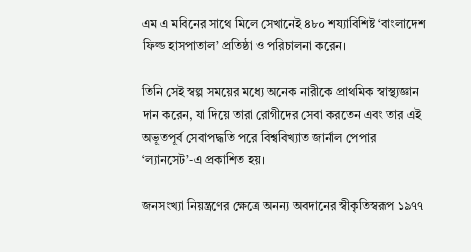এম এ মবিনের সাথে মিলে সেখানেই ৪৮০ শয্যাবিশিষ্ট ‘বাংলাদেশ ফিল্ড হাসপাতাল’ প্রতিষ্ঠা ও পরিচালনা করেন।

তিনি সেই স্বল্প সময়ের মধ্যে অনেক নারীকে প্রাথমিক স্বাস্থ্যজ্ঞান দান করেন, যা দিয়ে তারা রোগীদের সেবা করতেন এবং তার এই অভূতপূর্ব সেবাপদ্ধতি পরে বিশ্ববিখ্যাত জার্নাল পেপার ‘ল্যানসেট’-এ প্রকাশিত হয়।

জনসংখ্যা নিয়ন্ত্রণের ক্ষেত্রে অনন্য অবদানের স্বীকৃতিস্বরূপ ১৯৭৭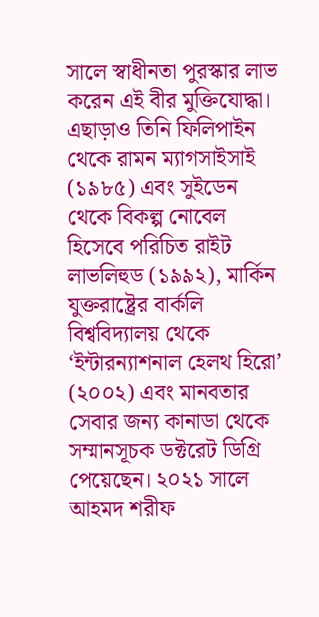সালে স্বাধীনতা পুরস্কার লাভ করেন এই বীর মুক্তিযোদ্ধা। এছাড়াও তিনি ফিলিপাইন থেকে রামন ম্যাগসাইসাই (১৯৮৫) এবং সুইডেন থেকে বিকল্প নোবেল হিসেবে পরিচিত রাইট লাভলিহুড (১৯৯২), মার্কিন যুক্তরাষ্ট্রের বার্কলি বিশ্ববিদ্যালয় থেকে ‘ইন্টারন্যাশনাল হেলথ হিরো’ (২০০২) এবং মানবতার সেবার জন্য কানাডা থেকে সম্মানসূচক ডক্টরেট ডিগ্রি পেয়েছেন। ২০২১ সালে আহমদ শরীফ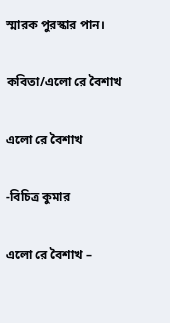স্মারক পুরস্কার পান।

কবিতা/এলো রে বৈশাখ

এলো রে বৈশাখ

-বিচিত্র কুমার

এলো রে বৈশাখ –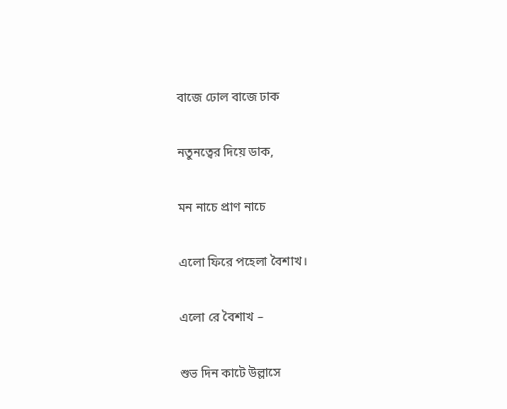বাজে ঢোল বাজে ঢাক

নতুনত্বের দিয়ে ডাক,

মন নাচে প্রাণ নাচে

এলো ফিরে পহেলা বৈশাখ।

এলো রে বৈশাখ –

শুভ দিন কাটে উল্লাসে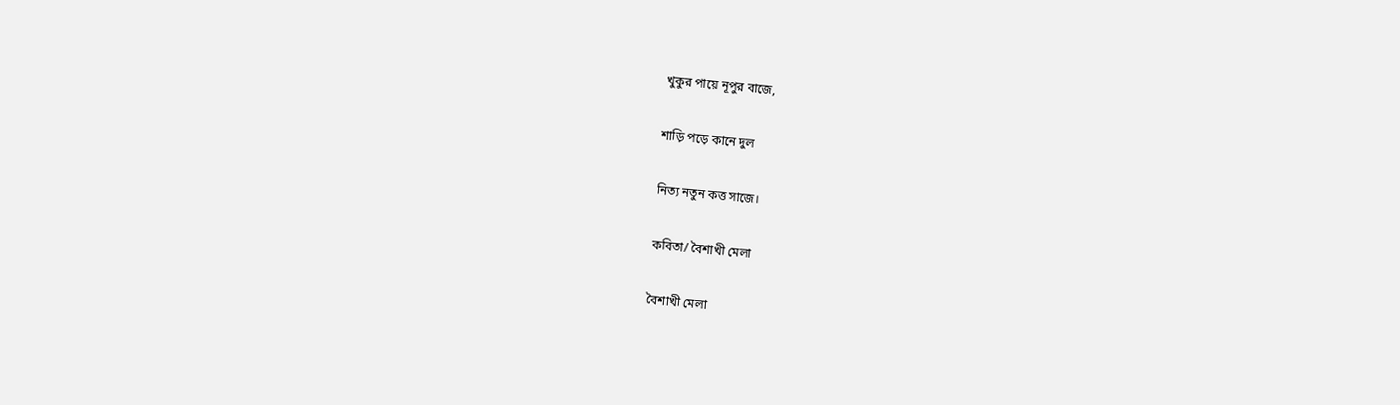খুকুর পায়ে নূপুর বাজে,

শাড়ি পড়ে কানে দুল

নিত্য নতুন কত্ত সাজে।

কবিতা/ বৈশাখী মেলা

বৈশাখী মেলা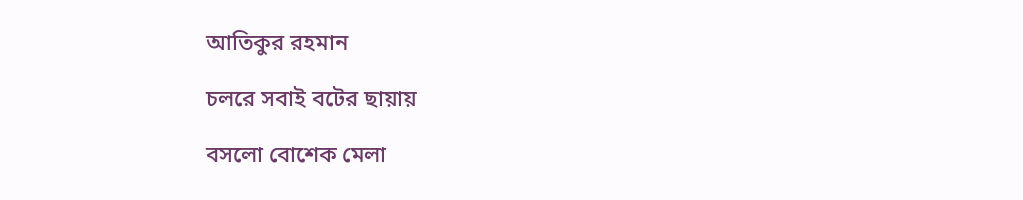আতিকুর রহমান

চলরে সবাই বটের ছায়ায়

বসলো বোশেক মেলা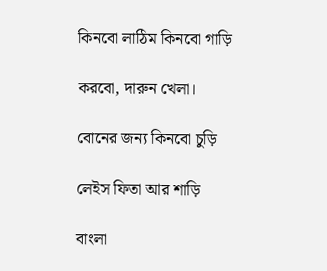কিনবো লাঠিম কিনবো গাড়ি

করবো, দারুন খেলা।

বোনের জন্য কিনবো চুড়ি

লেইস ফিতা আর শাড়ি

বাংলা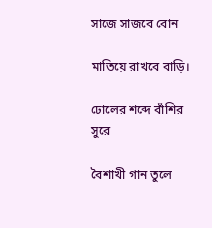সাজে সাজবে বোন

মাতিয়ে রাখবে বাড়ি।

ঢোলের শব্দে বাঁশির সুরে

বৈশাখী গান তুলে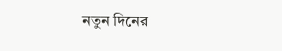নতুন দিনের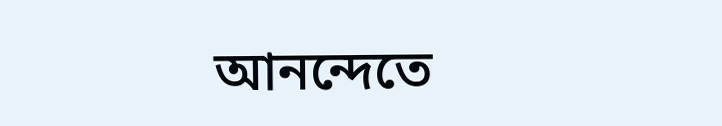আনন্দেতে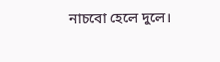নাচবো হেলে দুলে।